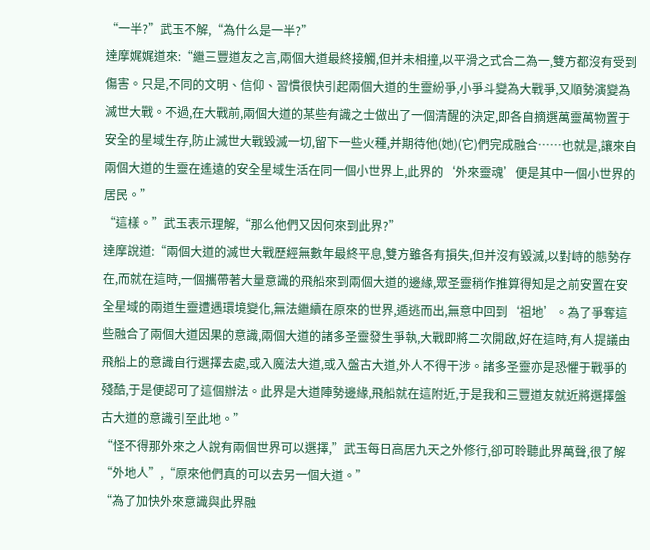“一半?”武玉不解,“為什么是一半?”
達摩娓娓道來:“繼三豐道友之言,兩個大道最終接觸,但并未相撞,以平滑之式合二為一,雙方都沒有受到傷害。只是,不同的文明、信仰、習慣很快引起兩個大道的生靈紛爭,小爭斗變為大戰爭,又順勢演變為滅世大戰。不過,在大戰前,兩個大道的某些有識之士做出了一個清醒的決定,即各自摘選萬靈萬物置于安全的星域生存,防止滅世大戰毀滅一切,留下一些火種,并期待他(她)(它)們完成融合……也就是,讓來自兩個大道的生靈在遙遠的安全星域生活在同一個小世界上,此界的‘外來靈魂’便是其中一個小世界的居民。”
“這樣。”武玉表示理解,“那么他們又因何來到此界?”
達摩說道:“兩個大道的滅世大戰歷經無數年最終平息,雙方雖各有損失,但并沒有毀滅,以對峙的態勢存在,而就在這時,一個攜帶著大量意識的飛船來到兩個大道的邊緣,眾圣靈稍作推算得知是之前安置在安全星域的兩道生靈遭遇環境變化,無法繼續在原來的世界,遁逃而出,無意中回到‘祖地’。為了爭奪這些融合了兩個大道因果的意識,兩個大道的諸多圣靈發生爭執,大戰即將二次開啟,好在這時,有人提議由飛船上的意識自行選擇去處,或入魔法大道,或入盤古大道,外人不得干涉。諸多圣靈亦是恐懼于戰爭的殘酷,于是便認可了這個辦法。此界是大道陣勢邊緣,飛船就在這附近,于是我和三豐道友就近將選擇盤古大道的意識引至此地。”
“怪不得那外來之人說有兩個世界可以選擇,”武玉每日高居九天之外修行,卻可聆聽此界萬聲,很了解“外地人”,“原來他們真的可以去另一個大道。”
“為了加快外來意識與此界融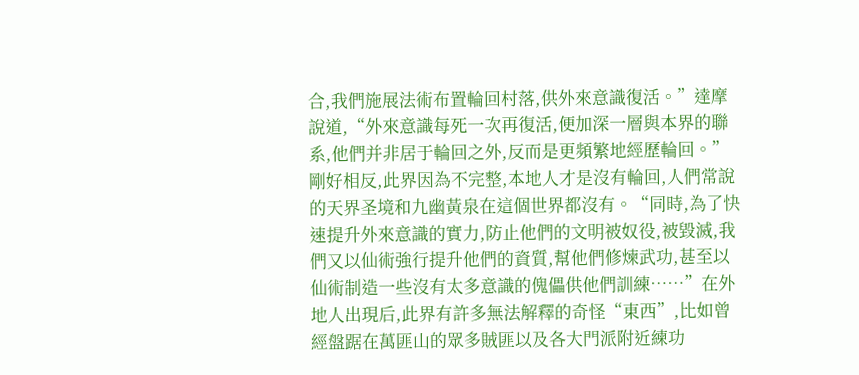合,我們施展法術布置輪回村落,供外來意識復活。”達摩說道,“外來意識每死一次再復活,便加深一層與本界的聯系,他們并非居于輪回之外,反而是更頻繁地經歷輪回。”剛好相反,此界因為不完整,本地人才是沒有輪回,人們常說的天界圣境和九幽黃泉在這個世界都沒有。“同時,為了快速提升外來意識的實力,防止他們的文明被奴役,被毀滅,我們又以仙術強行提升他們的資質,幫他們修煉武功,甚至以仙術制造一些沒有太多意識的傀儡供他們訓練……”在外地人出現后,此界有許多無法解釋的奇怪“東西”,比如曾經盤踞在萬匪山的眾多賊匪以及各大門派附近練功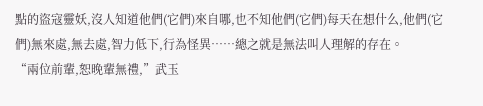點的盜寇靈妖,沒人知道他們(它們)來自哪,也不知他們(它們)每天在想什么,他們(它們)無來處,無去處,智力低下,行為怪異……總之就是無法叫人理解的存在。
“兩位前輩,恕晚輩無禮,”武玉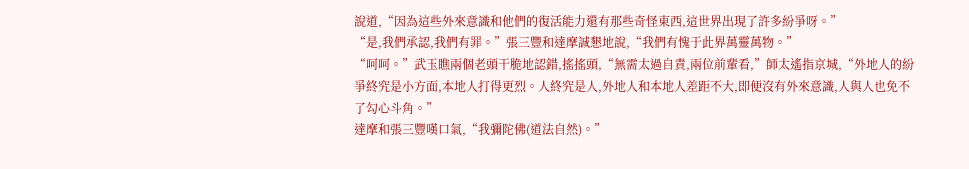說道,“因為這些外來意識和他們的復活能力還有那些奇怪東西,這世界出現了許多紛爭呀。”
“是,我們承認,我們有罪。”張三豐和達摩誠懇地說,“我們有愧于此界萬靈萬物。”
“呵呵。”武玉瞧兩個老頭干脆地認錯,搖搖頭,“無需太過自責,兩位前輩看,”師太遙指京城,“外地人的紛爭終究是小方面,本地人打得更烈。人終究是人,外地人和本地人差距不大,即便沒有外來意識,人與人也免不了勾心斗角。”
達摩和張三豐嘆口氣,“我彌陀佛(道法自然)。”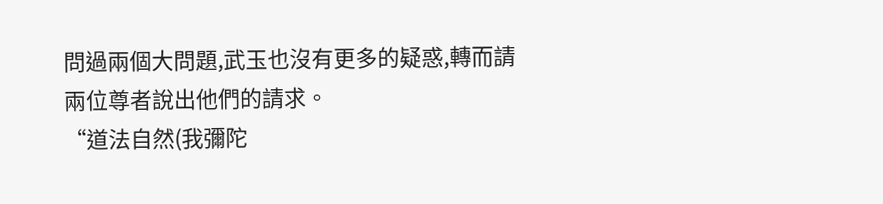問過兩個大問題,武玉也沒有更多的疑惑,轉而請兩位尊者說出他們的請求。
“道法自然(我彌陀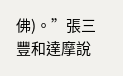佛)。”張三豐和達摩說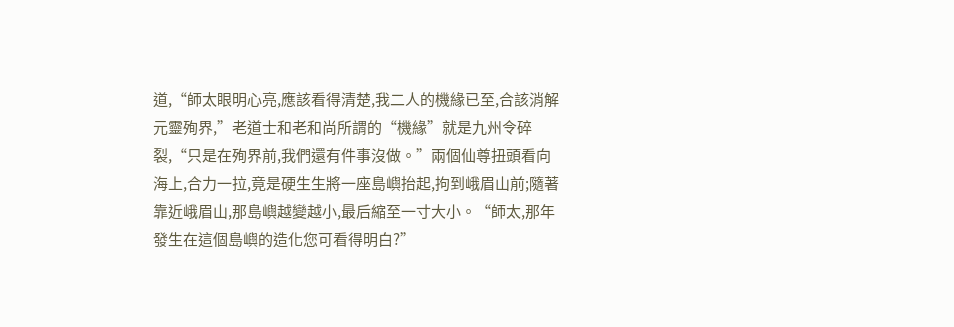道,“師太眼明心亮,應該看得清楚,我二人的機緣已至,合該消解元靈殉界,”老道士和老和尚所謂的“機緣”就是九州令碎裂,“只是在殉界前,我們還有件事沒做。”兩個仙尊扭頭看向海上,合力一拉,竟是硬生生將一座島嶼抬起,拘到峨眉山前;隨著靠近峨眉山,那島嶼越變越小,最后縮至一寸大小。“師太,那年發生在這個島嶼的造化您可看得明白?”